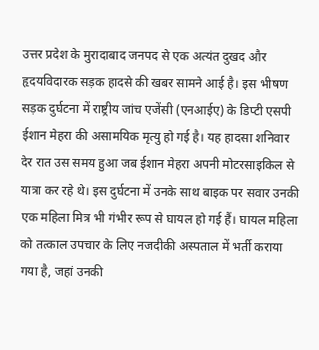उत्तर प्रदेश के मुरादाबाद जनपद से एक अत्यंत दुखद और हृदयविदारक सड़क हादसे की खबर सामने आई है। इस भीषण सड़क दुर्घटना में राष्ट्रीय जांच एजेंसी (एनआईए) के डिप्टी एसपी ईशान मेहरा की असामयिक मृत्यु हो गई है। यह हादसा शनिवार देर रात उस समय हुआ जब ईशान मेहरा अपनी मोटरसाइकिल से यात्रा कर रहे थे। इस दुर्घटना में उनके साथ बाइक पर सवार उनकी एक महिला मित्र भी गंभीर रूप से घायल हो गई हैं। घायल महिला को तत्काल उपचार के लिए नजदीकी अस्पताल में भर्ती कराया गया है, जहां उनकी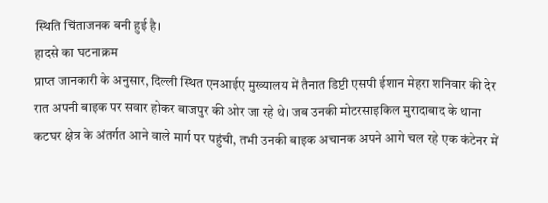स्थिति चिंताजनक बनी हुई है।
हादसे का घटनाक्रम
प्राप्त जानकारी के अनुसार, दिल्ली स्थित एनआईए मुख्यालय में तैनात डिप्टी एसपी ईशान मेहरा शनिवार की देर रात अपनी बाइक पर सवार होकर बाजपुर की ओर जा रहे थे। जब उनकी मोटरसाइकिल मुरादाबाद के थाना कटघर क्षेत्र के अंतर्गत आने वाले मार्ग पर पहुंची, तभी उनकी बाइक अचानक अपने आगे चल रहे एक कंटेनर में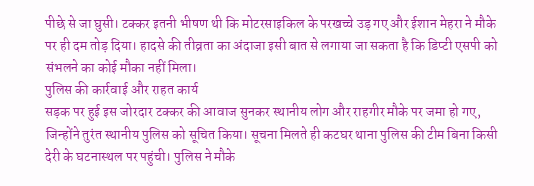पीछे से जा घुसी। टक्कर इतनी भीषण थी कि मोटरसाइकिल के परखच्चे उड़ गए और ईशान मेहरा ने मौके पर ही दम तोड़ दिया। हादसे की तीव्रता का अंदाजा इसी बात से लगाया जा सकता है कि डिप्टी एसपी को संभलने का कोई मौका नहीं मिला।
पुलिस की कार्रवाई और राहत कार्य
सड़क पर हुई इस जोरदार टक्कर की आवाज सुनकर स्थानीय लोग और राहगीर मौके पर जमा हो गए, जिन्होंने तुरंत स्थानीय पुलिस को सूचित किया। सूचना मिलते ही कटघर थाना पुलिस की टीम बिना किसी देरी के घटनास्थल पर पहुंची। पुलिस ने मौके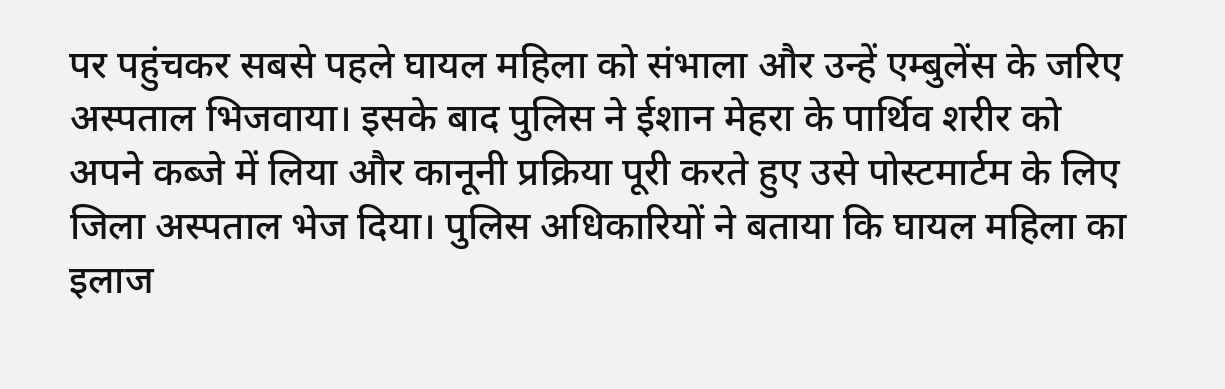पर पहुंचकर सबसे पहले घायल महिला को संभाला और उन्हें एम्बुलेंस के जरिए अस्पताल भिजवाया। इसके बाद पुलिस ने ईशान मेहरा के पार्थिव शरीर को अपने कब्जे में लिया और कानूनी प्रक्रिया पूरी करते हुए उसे पोस्टमार्टम के लिए जिला अस्पताल भेज दिया। पुलिस अधिकारियों ने बताया कि घायल महिला का इलाज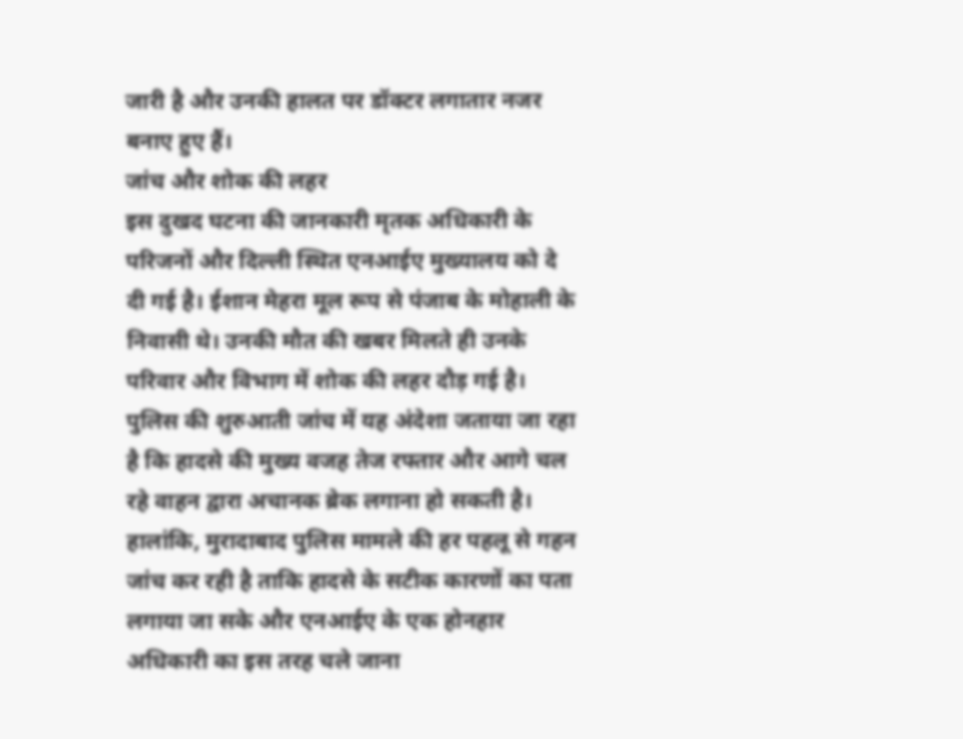जारी है और उनकी हालत पर डॉक्टर लगातार नजर बनाए हुए हैं।
जांच और शोक की लहर
इस दुखद घटना की जानकारी मृतक अधिकारी के परिजनों और दिल्ली स्थित एनआईए मुख्यालय को दे दी गई है। ईशान मेहरा मूल रूप से पंजाब के मोहाली के निवासी थे। उनकी मौत की खबर मिलते ही उनके परिवार और विभाग में शोक की लहर दौड़ गई है। पुलिस की शुरुआती जांच में यह अंदेशा जताया जा रहा है कि हादसे की मुख्य वजह तेज रफ्तार और आगे चल रहे वाहन द्वारा अचानक ब्रेक लगाना हो सकती है। हालांकि, मुरादाबाद पुलिस मामले की हर पहलू से गहन जांच कर रही है ताकि हादसे के सटीक कारणों का पता लगाया जा सके और एनआईए के एक होनहार अधिकारी का इस तरह चले जाना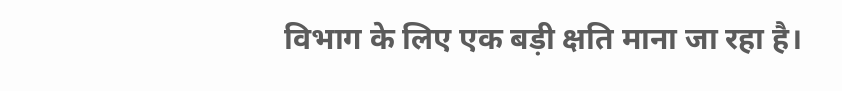विभाग के लिए एक बड़ी क्षति माना जा रहा है।